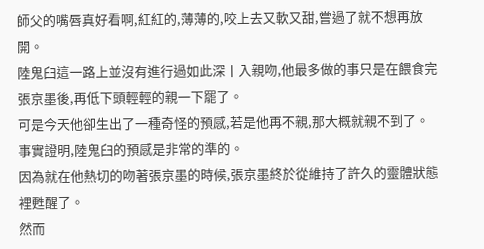師父的嘴唇真好看啊,紅紅的,薄薄的,咬上去又軟又甜,嘗過了就不想再放開。
陸鬼臼這一路上並沒有進行過如此深丨入親吻,他最多做的事只是在餵食完張京墨後,再低下頭輕輕的親一下罷了。
可是今天他卻生出了一種奇怪的預感,若是他再不親,那大概就親不到了。
事實證明,陸鬼臼的預感是非常的準的。
因為就在他熱切的吻著張京墨的時候,張京墨終於從維持了許久的靈體狀態裡甦醒了。
然而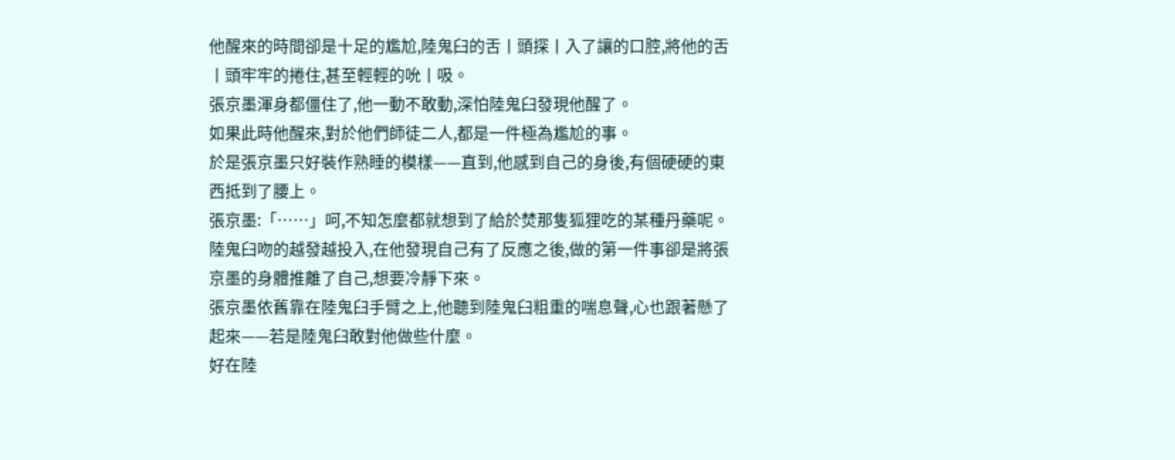他醒來的時間卻是十足的尷尬,陸鬼臼的舌丨頭探丨入了讓的口腔,將他的舌丨頭牢牢的捲住,甚至輕輕的吮丨吸。
張京墨渾身都僵住了,他一動不敢動,深怕陸鬼臼發現他醒了。
如果此時他醒來,對於他們師徒二人,都是一件極為尷尬的事。
於是張京墨只好裝作熟睡的模樣——直到,他感到自己的身後,有個硬硬的東西抵到了腰上。
張京墨:「……」呵,不知怎麼都就想到了給於焚那隻狐狸吃的某種丹藥呢。
陸鬼臼吻的越發越投入,在他發現自己有了反應之後,做的第一件事卻是將張京墨的身體推離了自己,想要冷靜下來。
張京墨依舊靠在陸鬼臼手臂之上,他聽到陸鬼臼粗重的喘息聲,心也跟著懸了起來——若是陸鬼臼敢對他做些什麼。
好在陸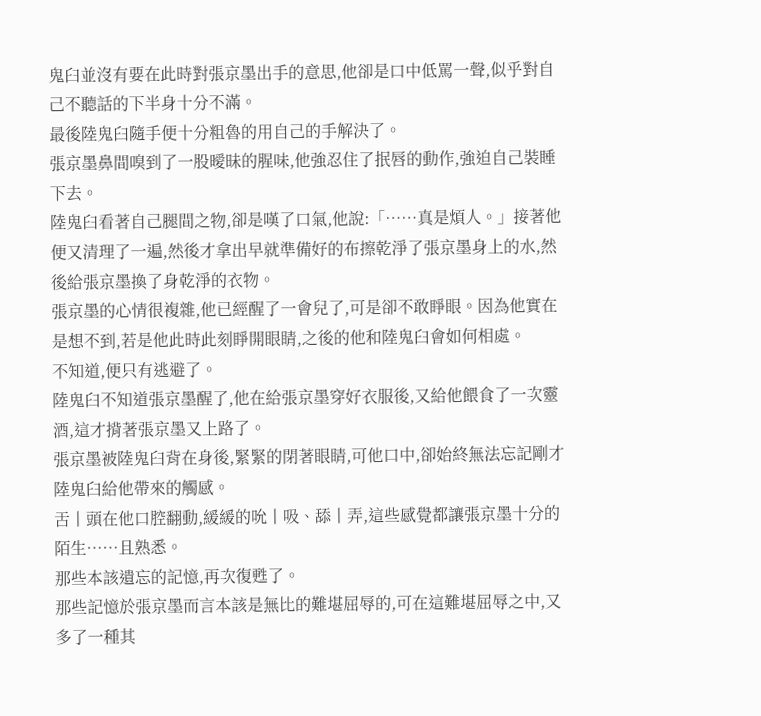鬼臼並沒有要在此時對張京墨出手的意思,他卻是口中低罵一聲,似乎對自己不聽話的下半身十分不滿。
最後陸鬼臼隨手便十分粗魯的用自己的手解決了。
張京墨鼻間嗅到了一股曖昧的腥味,他強忍住了抿唇的動作,強迫自己裝睡下去。
陸鬼臼看著自己腿間之物,卻是嘆了口氣,他說:「……真是煩人。」接著他便又清理了一遍,然後才拿出早就準備好的布擦乾淨了張京墨身上的水,然後給張京墨換了身乾淨的衣物。
張京墨的心情很複雜,他已經醒了一會兒了,可是卻不敢睜眼。因為他實在是想不到,若是他此時此刻睜開眼睛,之後的他和陸鬼臼會如何相處。
不知道,便只有逃避了。
陸鬼臼不知道張京墨醒了,他在給張京墨穿好衣服後,又給他餵食了一次靈酒,這才揹著張京墨又上路了。
張京墨被陸鬼臼背在身後,緊緊的閉著眼睛,可他口中,卻始終無法忘記剛才陸鬼臼給他帶來的觸感。
舌丨頭在他口腔翻動,緩緩的吮丨吸、舔丨弄,這些感覺都讓張京墨十分的陌生……且熟悉。
那些本該遺忘的記憶,再次復甦了。
那些記憶於張京墨而言本該是無比的難堪屈辱的,可在這難堪屈辱之中,又多了一種其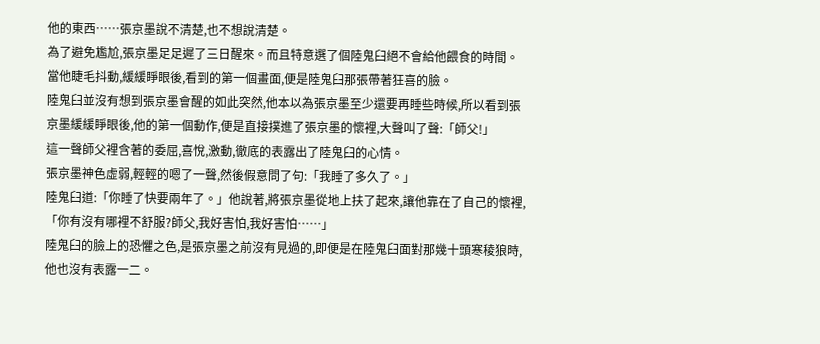他的東西……張京墨說不清楚,也不想說清楚。
為了避免尷尬,張京墨足足遲了三日醒來。而且特意選了個陸鬼臼絕不會給他餵食的時間。
當他睫毛抖動,緩緩睜眼後,看到的第一個畫面,便是陸鬼臼那張帶著狂喜的臉。
陸鬼臼並沒有想到張京墨會醒的如此突然,他本以為張京墨至少還要再睡些時候,所以看到張京墨緩緩睜眼後,他的第一個動作,便是直接撲進了張京墨的懷裡,大聲叫了聲:「師父!」
這一聲師父裡含著的委屈,喜悅,激動,徹底的表露出了陸鬼臼的心情。
張京墨神色虛弱,輕輕的嗯了一聲,然後假意問了句:「我睡了多久了。」
陸鬼臼道:「你睡了快要兩年了。」他說著,將張京墨從地上扶了起來,讓他靠在了自己的懷裡,「你有沒有哪裡不舒服?師父,我好害怕,我好害怕……」
陸鬼臼的臉上的恐懼之色,是張京墨之前沒有見過的,即便是在陸鬼臼面對那幾十頭寒稜狼時,他也沒有表露一二。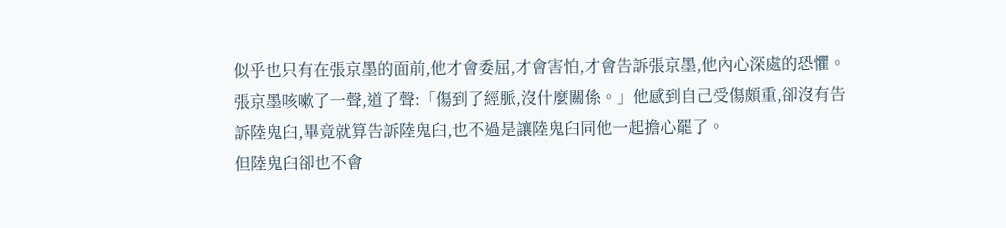似乎也只有在張京墨的面前,他才會委屈,才會害怕,才會告訴張京墨,他內心深處的恐懼。
張京墨咳嗽了一聲,道了聲:「傷到了經脈,沒什麼關係。」他感到自己受傷頗重,卻沒有告訴陸鬼臼,畢竟就算告訴陸鬼臼,也不過是讓陸鬼臼同他一起擔心罷了。
但陸鬼臼卻也不會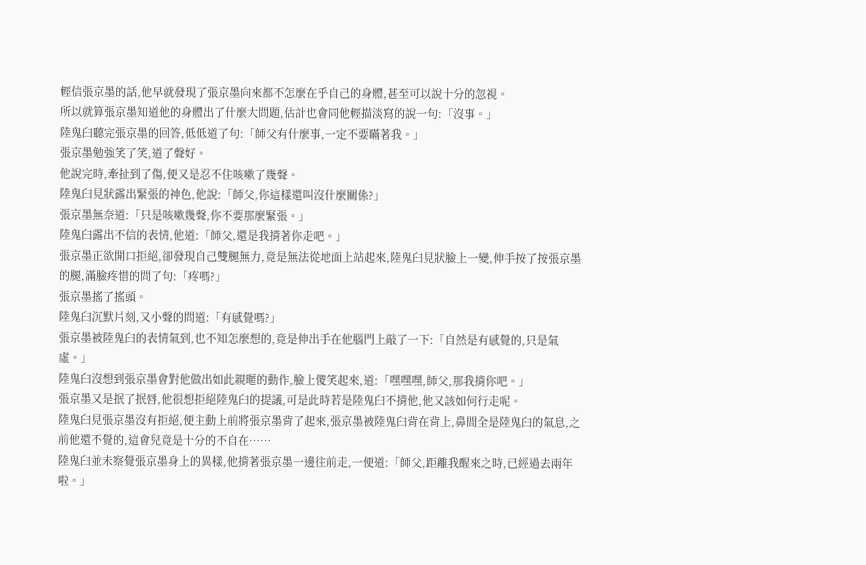輕信張京墨的話,他早就發現了張京墨向來都不怎麼在乎自己的身體,甚至可以說十分的忽視。
所以就算張京墨知道他的身體出了什麼大問題,估計也會同他輕描淡寫的說一句:「沒事。」
陸鬼臼聽完張京墨的回答,低低道了句:「師父有什麼事,一定不要瞞著我。」
張京墨勉強笑了笑,道了聲好。
他說完時,牽扯到了傷,便又是忍不住咳嗽了幾聲。
陸鬼臼見狀露出緊張的神色,他說:「師父,你這樣還叫沒什麼關係?」
張京墨無奈道:「只是咳嗽幾聲,你不要那麼緊張。」
陸鬼臼露出不信的表情,他道:「師父,還是我揹著你走吧。」
張京墨正欲開口拒絕,卻發現自己雙腿無力,竟是無法從地面上站起來,陸鬼臼見狀臉上一變,伸手按了按張京墨的腿,滿臉疼惜的問了句:「疼嗎?」
張京墨搖了搖頭。
陸鬼臼沉默片刻,又小聲的問道:「有感覺嗎?」
張京墨被陸鬼臼的表情氣到,也不知怎麼想的,竟是伸出手在他腦門上敲了一下:「自然是有感覺的,只是氣虛。」
陸鬼臼沒想到張京墨會對他做出如此親暱的動作,臉上傻笑起來,道:「嘿嘿嘿,師父,那我揹你吧。」
張京墨又是抿了抿唇,他很想拒絕陸鬼臼的提議,可是此時若是陸鬼臼不揹他,他又該如何行走呢。
陸鬼臼見張京墨沒有拒絕,便主動上前將張京墨背了起來,張京墨被陸鬼臼背在背上,鼻間全是陸鬼臼的氣息,之前他還不覺的,這會兒竟是十分的不自在……
陸鬼臼並未察覺張京墨身上的異樣,他揹著張京墨一邊往前走,一便道:「師父,距離我醒來之時,已經過去兩年啦。」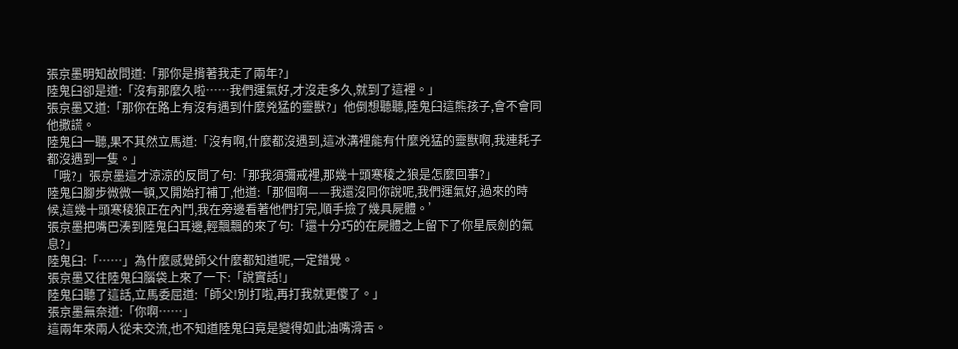張京墨明知故問道:「那你是揹著我走了兩年?」
陸鬼臼卻是道:「沒有那麼久啦……我們運氣好,才沒走多久,就到了這裡。」
張京墨又道:「那你在路上有沒有遇到什麼兇猛的靈獸?」他倒想聽聽,陸鬼臼這熊孩子,會不會同他撒謊。
陸鬼臼一聽,果不其然立馬道:「沒有啊,什麼都沒遇到,這冰溝裡能有什麼兇猛的靈獸啊,我連耗子都沒遇到一隻。」
「哦?」張京墨這才涼涼的反問了句:「那我須彌戒裡,那幾十頭寒稜之狼是怎麼回事?」
陸鬼臼腳步微微一頓,又開始打補丁,他道:「那個啊——我還沒同你說呢,我們運氣好,過來的時候,這幾十頭寒稜狼正在內鬥,我在旁邊看著他們打完,順手撿了幾具屍體。’
張京墨把嘴巴湊到陸鬼臼耳邊,輕飄飄的來了句:「還十分巧的在屍體之上留下了你星辰劍的氣息?」
陸鬼臼:「……」為什麼感覺師父什麼都知道呢,一定錯覺。
張京墨又往陸鬼臼腦袋上來了一下:「說實話!」
陸鬼臼聽了這話,立馬委屈道:「師父!別打啦,再打我就更傻了。」
張京墨無奈道:「你啊……」
這兩年來兩人從未交流,也不知道陸鬼臼竟是變得如此油嘴滑舌。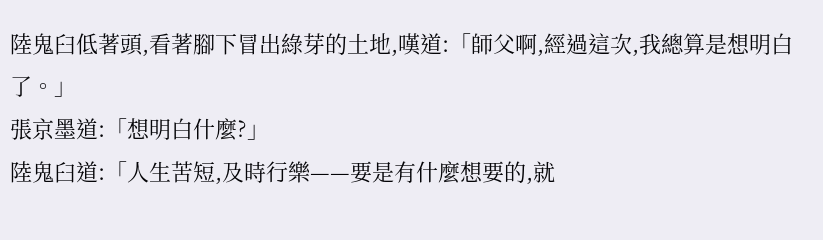陸鬼臼低著頭,看著腳下冒出綠芽的土地,嘆道:「師父啊,經過這次,我總算是想明白了。」
張京墨道:「想明白什麼?」
陸鬼臼道:「人生苦短,及時行樂——要是有什麼想要的,就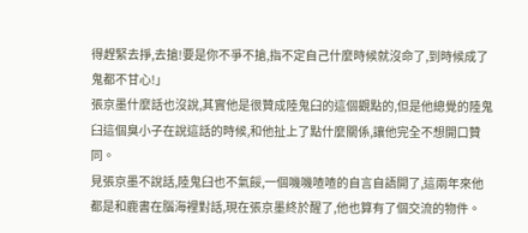得趕緊去掙,去搶!要是你不爭不搶,指不定自己什麼時候就沒命了,到時候成了鬼都不甘心!」
張京墨什麼話也沒說,其實他是很贊成陸鬼臼的這個觀點的,但是他總覺的陸鬼臼這個臭小子在說這話的時候,和他扯上了點什麼關係,讓他完全不想開口贊同。
見張京墨不說話,陸鬼臼也不氣餒,一個嘰嘰喳喳的自言自語開了,這兩年來他都是和鹿書在腦海裡對話,現在張京墨終於醒了,他也算有了個交流的物件。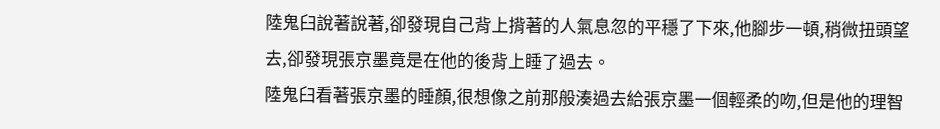陸鬼臼說著說著,卻發現自己背上揹著的人氣息忽的平穩了下來,他腳步一頓,稍微扭頭望去,卻發現張京墨竟是在他的後背上睡了過去。
陸鬼臼看著張京墨的睡顏,很想像之前那般湊過去給張京墨一個輕柔的吻,但是他的理智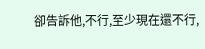卻告訴他,不行,至少現在還不行,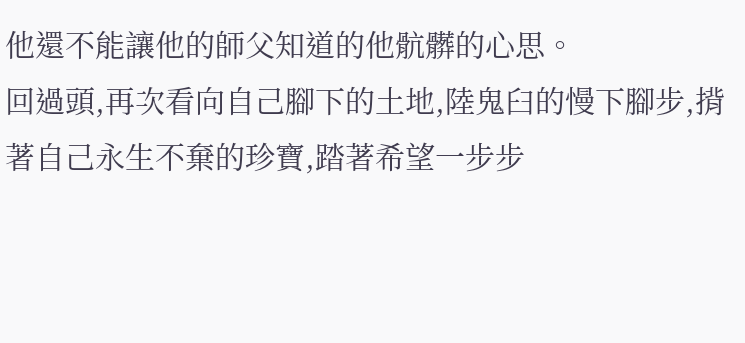他還不能讓他的師父知道的他骯髒的心思。
回過頭,再次看向自己腳下的土地,陸鬼臼的慢下腳步,揹著自己永生不棄的珍寶,踏著希望一步步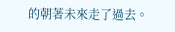的朝著未來走了過去。